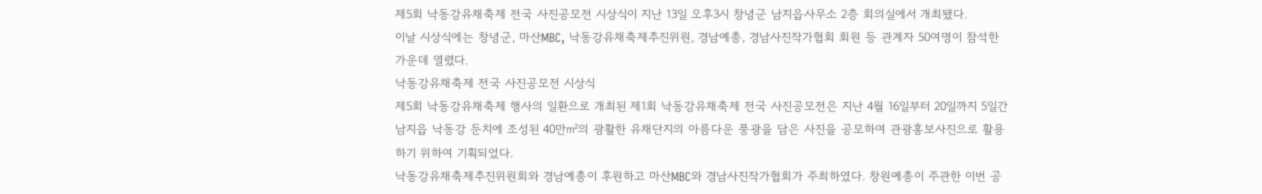제5회 낙동강유채축제 전국 사진공모전 시상식이 지난 13일 오후3시 창녕군 남지읍사무소 2층 회의실에서 개최됐다.
이날 시상식에는 창녕군, 마산MBC, 낙동강유채축제추진위원, 경남예총, 경남사진작가협회 회원 등 관계자 50여명이 참석한 가운데 열렸다.
낙동강유채축제 전국 사진공모전 시상식
제5회 낙동강유채축제 행사의 일환으로 개최된 제1회 낙동강유채축제 전국 사진공모전은 지난 4월 16일부터 20일까지 5일간 남지읍 낙동강 둔치에 조성된 40만㎡의 광활한 유채단지의 아름다운 풍광을 담은 사진을 공모하여 관광홍보사진으로 활용하기 위하여 기획되었다.
낙동강유채축제추진위원회와 경남예총이 후원하고 마산MBC와 경남사진작가협회가 주최하였다. 창원예총이 주관한 이번 공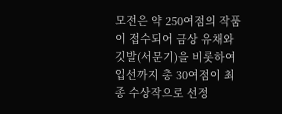모전은 약 250여점의 작품이 접수되어 금상 유채와 깃발(서문기)을 비롯하여 입선까지 총 30여점이 최종 수상작으로 선정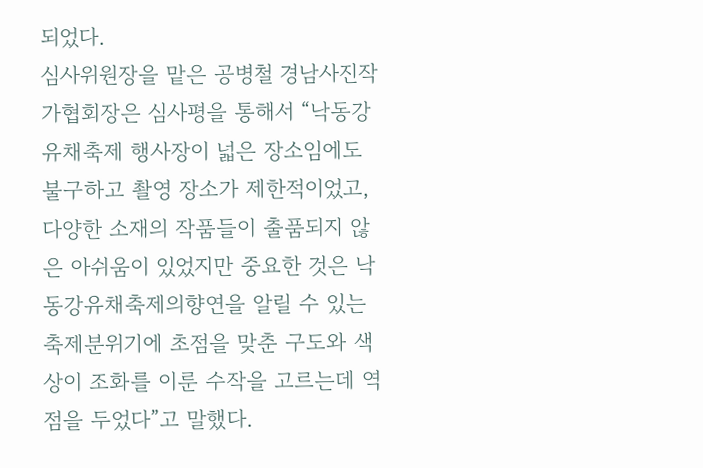되었다.
심사위원장을 맡은 공병철 경남사진작가협회장은 심사평을 통해서 “낙동강유채축제 행사장이 넓은 장소임에도 불구하고 촬영 장소가 제한적이었고, 다양한 소재의 작품들이 출품되지 않은 아쉬움이 있었지만 중요한 것은 낙동강유채축제의향연을 알릴 수 있는 축제분위기에 초점을 맞춘 구도와 색상이 조화를 이룬 수작을 고르는데 역점을 두었다”고 말했다.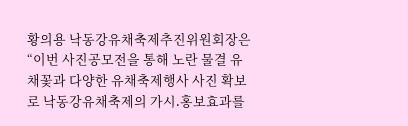황의용 낙동강유채축제추진위원회장은 “이번 사진공모전을 통해 노란 물결 유채꽃과 다양한 유채축제행사 사진 확보로 낙동강유채축제의 가시․홍보효과를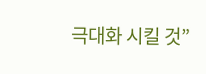극대화 시킬 것”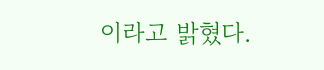이라고 밝혔다.